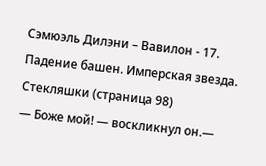Сэмюэль Дилэни – Вавилон - 17. Падение башен. Имперская звезда. Стекляшки (страница 98)
— Боже мой! — воскликнул он.—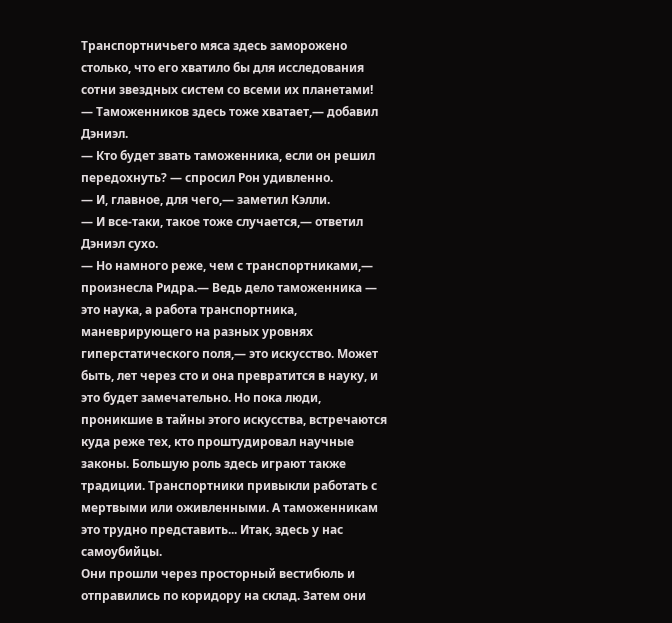Транспортничьего мяса здесь заморожено столько, что его хватило бы для исследования сотни звездных систем со всеми их планетами!
— Таможенников здесь тоже хватает,— добавил Дэниэл.
— Кто будет звать таможенника, если он решил передохнуть? — спросил Рон удивленно.
— И, главное, для чего,— заметил Кэлли.
— И все-таки, такое тоже случается,— ответил Дэниэл сухо.
— Но намного реже, чем с транспортниками,— произнесла Ридра.— Ведь дело таможенника — это наука, а работа транспортника, маневрирующего на разных уровнях гиперстатического поля,— это искусство. Может быть, лет через сто и она превратится в науку, и это будет замечательно. Но пока люди, проникшие в тайны этого искусства, встречаются куда реже тех, кто проштудировал научные законы. Большую роль здесь играют также традиции. Транспортники привыкли работать с мертвыми или оживленными. А таможенникам это трудно представить... Итак, здесь у нас самоубийцы.
Они прошли через просторный вестибюль и отправились по коридору на склад. Затем они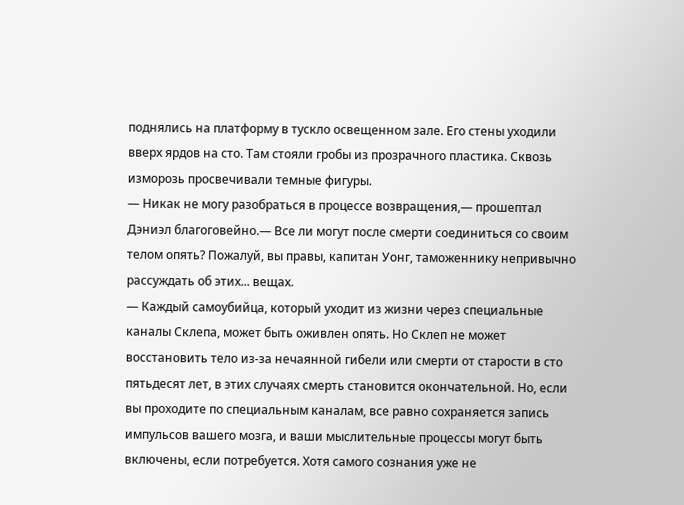поднялись на платформу в тускло освещенном зале. Его стены уходили вверх ярдов на сто. Там стояли гробы из прозрачного пластика. Сквозь изморозь просвечивали темные фигуры.
— Никак не могу разобраться в процессе возвращения,— прошептал Дэниэл благоговейно.— Все ли могут после смерти соединиться со своим телом опять? Пожалуй, вы правы, капитан Уонг, таможеннику непривычно рассуждать об этих... вещах.
— Каждый самоубийца, который уходит из жизни через специальные каналы Склепа, может быть оживлен опять. Но Склеп не может восстановить тело из-за нечаянной гибели или смерти от старости в сто пятьдесят лет, в этих случаях смерть становится окончательной. Но, если вы проходите по специальным каналам, все равно сохраняется запись импульсов вашего мозга, и ваши мыслительные процессы могут быть включены, если потребуется. Хотя самого сознания уже не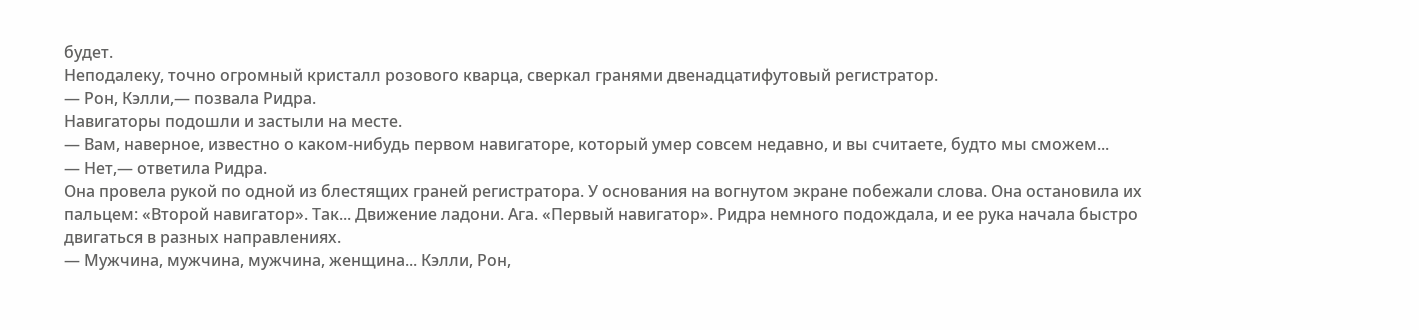будет.
Неподалеку, точно огромный кристалл розового кварца, сверкал гранями двенадцатифутовый регистратор.
— Рон, Кэлли,— позвала Ридра.
Навигаторы подошли и застыли на месте.
— Вам, наверное, известно о каком-нибудь первом навигаторе, который умер совсем недавно, и вы считаете, будто мы сможем...
— Нет,— ответила Ридра.
Она провела рукой по одной из блестящих граней регистратора. У основания на вогнутом экране побежали слова. Она остановила их пальцем: «Второй навигатор». Так... Движение ладони. Ага. «Первый навигатор». Ридра немного подождала, и ее рука начала быстро двигаться в разных направлениях.
— Мужчина, мужчина, мужчина, женщина... Кэлли, Рон,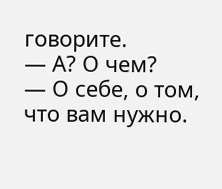говорите.
— А? О чем?
— О себе, о том, что вам нужно.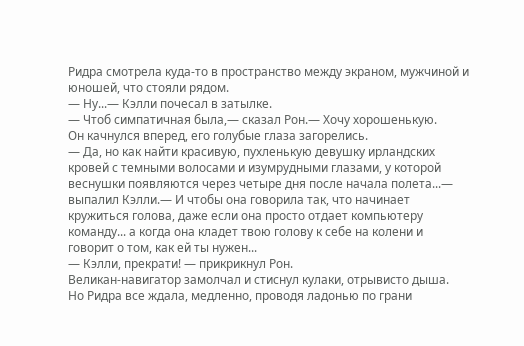Ридра смотрела куда-то в пространство между экраном, мужчиной и юношей, что стояли рядом.
— Ну...— Кэлли почесал в затылке.
— Чтоб симпатичная была,— сказал Рон.— Хочу хорошенькую.
Он качнулся вперед, его голубые глаза загорелись.
— Да, но как найти красивую, пухленькую девушку ирландских кровей с темными волосами и изумрудными глазами, у которой веснушки появляются через четыре дня после начала полета...— выпалил Кэлли.— И чтобы она говорила так, что начинает кружиться голова, даже если она просто отдает компьютеру команду... а когда она кладет твою голову к себе на колени и говорит о том, как ей ты нужен...
— Кэлли, прекрати! — прикрикнул Рон.
Великан-навигатор замолчал и стиснул кулаки, отрывисто дыша.
Но Ридра все ждала, медленно, проводя ладонью по грани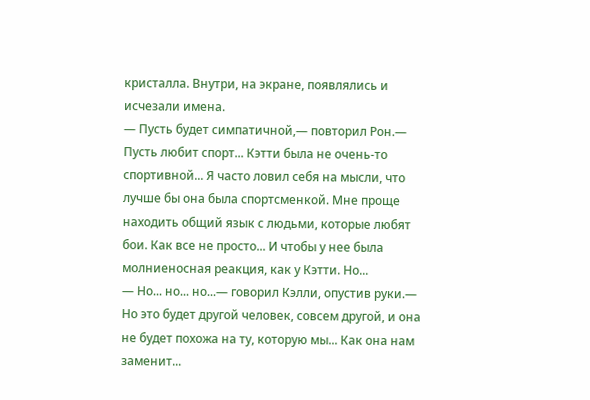кристалла. Внутри, на экране, появлялись и исчезали имена.
— Пусть будет симпатичной,— повторил Рон.— Пусть любит спорт... Кэтти была не очень-то спортивной... Я часто ловил себя на мысли, что лучше бы она была спортсменкой. Мне проще находить общий язык с людьми, которые любят бои. Как все не просто... И чтобы у нее была молниеносная реакция, как у Кэтти. Но...
— Но... но... но...— говорил Кэлли, опустив руки.— Но это будет другой человек, совсем другой, и она не будет похожа на ту, которую мы... Как она нам заменит...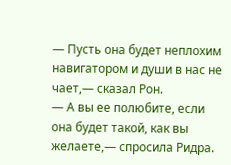— Пусть она будет неплохим навигатором и души в нас не чает,— сказал Рон.
— А вы ее полюбите, если она будет такой, как вы желаете,— спросила Ридра.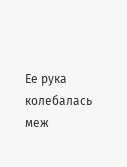Ее рука колебалась меж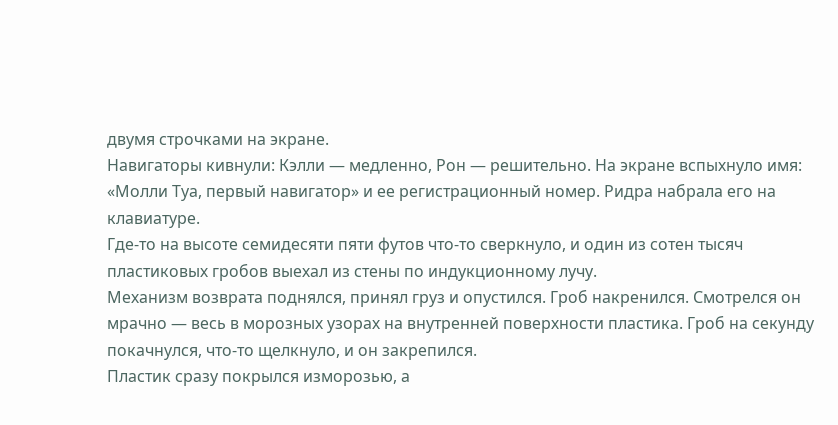двумя строчками на экране.
Навигаторы кивнули: Кэлли — медленно, Рон — решительно. На экране вспыхнуло имя: «Молли Туа, первый навигатор» и ее регистрационный номер. Ридра набрала его на клавиатуре.
Где-то на высоте семидесяти пяти футов что-то сверкнуло, и один из сотен тысяч пластиковых гробов выехал из стены по индукционному лучу.
Механизм возврата поднялся, принял груз и опустился. Гроб накренился. Смотрелся он мрачно — весь в морозных узорах на внутренней поверхности пластика. Гроб на секунду покачнулся, что-то щелкнуло, и он закрепился.
Пластик сразу покрылся изморозью, а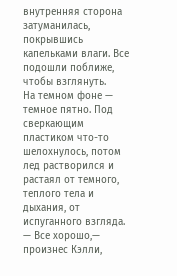внутренняя сторона затуманилась, покрывшись капельками влаги. Все подошли поближе, чтобы взглянуть.
На темном фоне — темное пятно. Под сверкающим пластиком что-то шелохнулось, потом лед растворился и растаял от темного, теплого тела и дыхания, от испуганного взгляда.
— Все хорошо,— произнес Кэлли,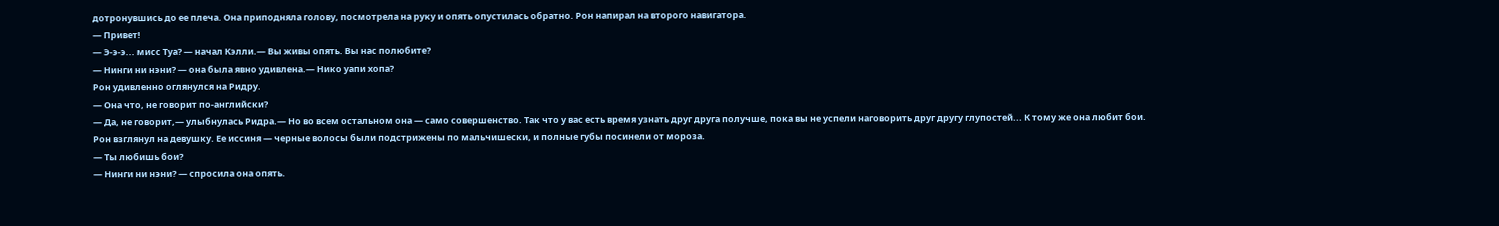дотронувшись до ее плеча. Она приподняла голову, посмотрела на руку и опять опустилась обратно. Рон напирал на второго навигатора.
— Привет!
— Э-э-э... мисс Туа? — начал Кэлли.— Вы живы опять. Вы нас полюбите?
— Нинги ни нэни? — она была явно удивлена.— Нико уапи хопа?
Рон удивленно оглянулся на Ридру.
— Она что, не говорит по-английски?
— Да, не говорит,— улыбнулась Ридра.— Но во всем остальном она — само совершенство. Так что у вас есть время узнать друг друга получше, пока вы не успели наговорить друг другу глупостей... К тому же она любит бои.
Рон взглянул на девушку. Ее иссиня — черные волосы были подстрижены по мальчишески, и полные губы посинели от мороза.
— Ты любишь бои?
— Нинги ни нэни? — спросила она опять.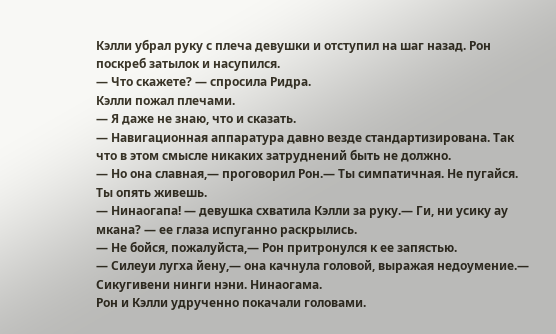Кэлли убрал руку с плеча девушки и отступил на шаг назад. Рон поскреб затылок и насупился.
— Что скажете? — спросила Ридра.
Кэлли пожал плечами.
— Я даже не знаю, что и сказать.
— Навигационная аппаратура давно везде стандартизирована. Так что в этом смысле никаких затруднений быть не должно.
— Но она славная,— проговорил Рон.— Ты симпатичная. Не пугайся. Ты опять живешь.
— Нинаогапа! — девушка схватила Кэлли за руку.— Ги, ни усику ау мкана? — ее глаза испуганно раскрылись.
— Не бойся, пожалуйста,— Рон притронулся к ее запястью.
— Силеуи лугха йену,— она качнула головой, выражая недоумение.— Сикугивени нинги нэни. Нинаогама.
Рон и Кэлли удрученно покачали головами.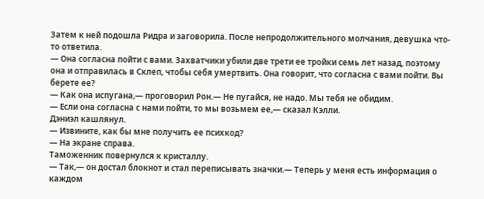Затем к ней подошла Ридра и заговорила. После непродолжительного молчания, девушка что-то ответила.
— Она согласна пойти с вами. Захватчики убили две трети ее тройки семь лет назад, поэтому она и отправилась в Склеп, чтобы себя умертвить. Она говорит, что согласна с вами пойти. Вы берете ее?
— Как она испугана,— проговорил Рон.— Не пугайся, не надо. Мы тебя не обидим.
— Если она согласна с нами пойти, то мы возьмем ее,— сказал Кэлли.
Дэниэл кашлянул.
— Извините, как бы мне получить ее психкод?
— На экране справа.
Таможенник повернулся к кристаллу.
— Так,— он достал блокнот и стал переписывать значки.— Теперь у меня есть информация о каждом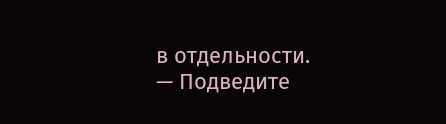в отдельности.
— Подведите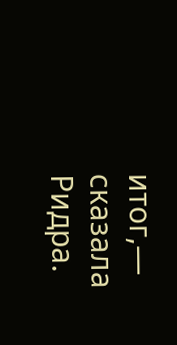итог,— сказала Ридра.